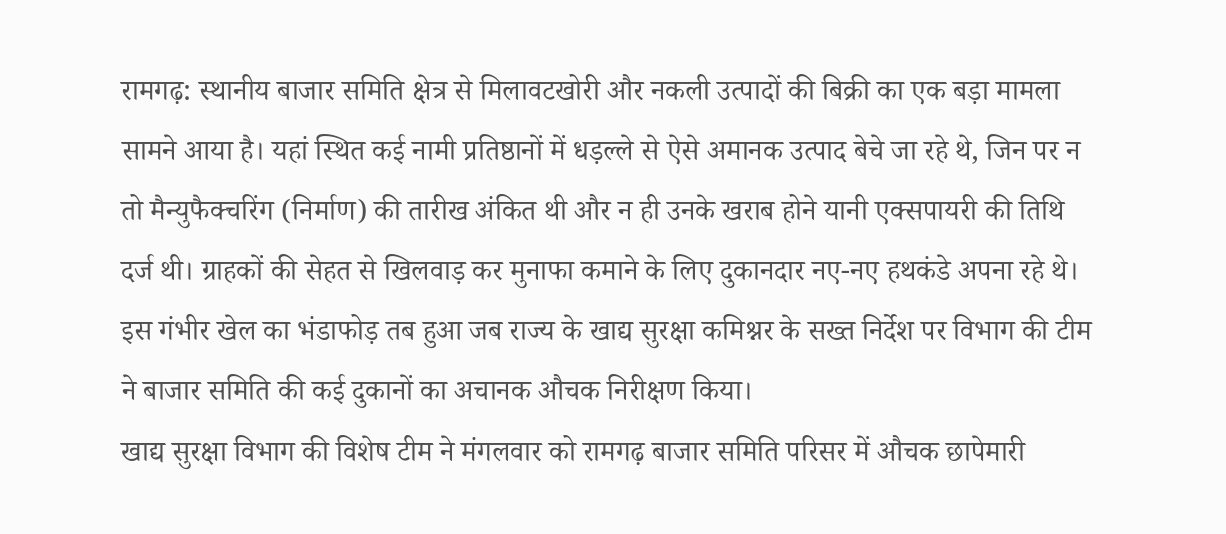रामगढ़: स्थानीय बाजार समिति क्षेत्र से मिलावटखोरी और नकली उत्पादों की बिक्री का एक बड़ा मामला सामने आया है। यहां स्थित कई नामी प्रतिष्ठानों में धड़ल्ले से ऐसे अमानक उत्पाद बेचे जा रहे थे, जिन पर न तो मैन्युफैक्चरिंग (निर्माण) की तारीख अंकित थी और न ही उनके खराब होने यानी एक्सपायरी की तिथि दर्ज थी। ग्राहकों की सेहत से खिलवाड़ कर मुनाफा कमाने के लिए दुकानदार नए-नए हथकंडे अपना रहे थे। इस गंभीर खेल का भंडाफोड़ तब हुआ जब राज्य के खाद्य सुरक्षा कमिश्नर के सख्त निर्देश पर विभाग की टीम ने बाजार समिति की कई दुकानों का अचानक औचक निरीक्षण किया।
खाद्य सुरक्षा विभाग की विशेष टीम ने मंगलवार को रामगढ़ बाजार समिति परिसर में औचक छापेमारी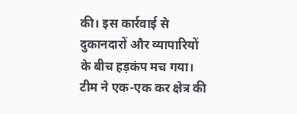की। इस कार्रवाई से दुकानदारों और व्यापारियों के बीच हड़कंप मच गया। टीम ने एक-एक कर क्षेत्र की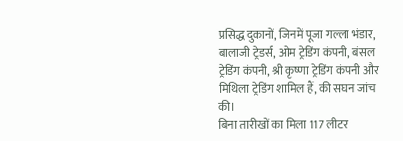प्रसिद्ध दुकानों, जिनमें पूजा गल्ला भंडार, बालाजी ट्रेडर्स, ओम ट्रेडिंग कंपनी, बंसल ट्रेडिंग कंपनी, श्री कृष्णा ट्रेडिंग कंपनी और मिथिला ट्रेडिंग शामिल हैं, की सघन जांच की।
बिना तारीखों का मिला 117 लीटर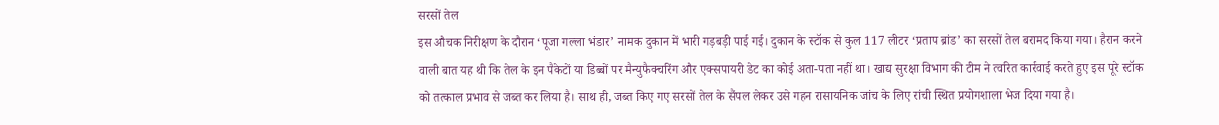सरसों तेल
इस औचक निरीक्षण के दौरान ‘पूजा गल्ला भंडार’ नामक दुकान में भारी गड़बड़ी पाई गई। दुकान के स्टॉक से कुल 117 लीटर ‘प्रताप ब्रांड’ का सरसों तेल बरामद किया गया। हैरान करने वाली बात यह थी कि तेल के इन पैकेटों या डिब्बों पर मैन्युफैक्चरिंग और एक्सपायरी डेट का कोई अता-पता नहीं था। खाद्य सुरक्षा विभाग की टीम ने त्वरित कार्रवाई करते हुए इस पूरे स्टॉक को तत्काल प्रभाव से जब्त कर लिया है। साथ ही, जब्त किए गए सरसों तेल के सैंपल लेकर उसे गहन रासायनिक जांच के लिए रांची स्थित प्रयोगशाला भेज दिया गया है।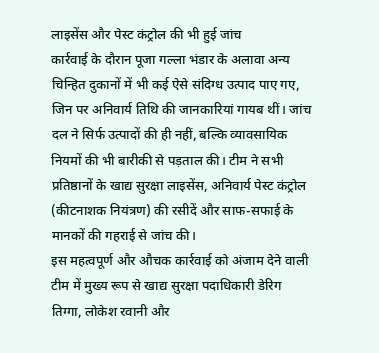लाइसेंस और पेस्ट कंट्रोल की भी हुई जांच
कार्रवाई के दौरान पूजा गल्ला भंडार के अलावा अन्य चिन्हित दुकानों में भी कई ऐसे संदिग्ध उत्पाद पाए गए, जिन पर अनिवार्य तिथि की जानकारियां गायब थीं। जांच दल ने सिर्फ उत्पादों की ही नहीं, बल्कि व्यावसायिक नियमों की भी बारीकी से पड़ताल की। टीम ने सभी प्रतिष्ठानों के खाद्य सुरक्षा लाइसेंस, अनिवार्य पेस्ट कंट्रोल (कीटनाशक नियंत्रण) की रसीदें और साफ-सफाई के मानकों की गहराई से जांच की।
इस महत्वपूर्ण और औचक कार्रवाई को अंजाम देने वाली टीम में मुख्य रूप से खाद्य सुरक्षा पदाधिकारी डेरिग तिग्गा, लोकेश रवानी और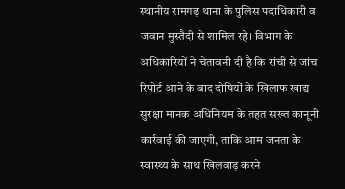स्थानीय रामगढ़ थाना के पुलिस पदाधिकारी व जवान मुस्तैदी से शामिल रहे। विभाग के अधिकारियों ने चेतावनी दी है कि रांची से जांच रिपोर्ट आने के बाद दोषियों के खिलाफ खाद्य सुरक्षा मानक अधिनियम के तहत सख्त कानूनी कार्रवाई की जाएगी, ताकि आम जनता के स्वास्थ्य के साथ खिलवाड़ करने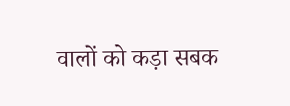वालों को कड़ा सबक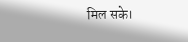मिल सके।